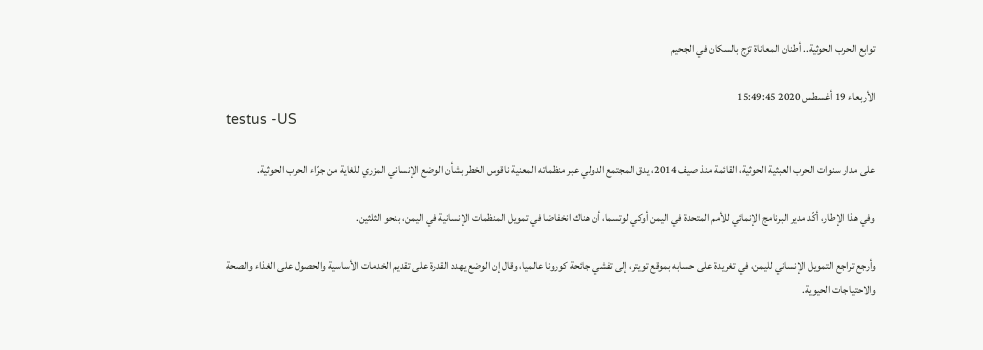توابع الحرب الحوثية.. أطنان المعاناة تزج بالسكان في الجحيم

الأربعاء 19 أغسطس 2020 15:49:45
testus -US

على مدار سنوات الحرب العبثية الحوثية، القائمة منذ صيف 2014، يدق المجتمع الدولي عبر منظماته المعنية ناقوس الخطر بشأن الوضع الإنساني المزري للغاية من جرّاء الحرب الحوثية.

وفي هذا الإطار، أكّد مدير البرنامج الإنمائي للأمم المتحدة في اليمن أوكي لوتسما، أن هناك انخفاضا في تمويل المنظمات الإنسانية في اليمن، بنحو الثلثين.

وأرجع تراجع التمويل الإنساني لليمن، في تغريدة على حسابه بموقع تويتر، إلى تفشي جائحة كورونا عالميا، وقال إن الوضع يهدد القدرة على تقديم الخدمات الأساسية والحصول على الغذاء والصحة والاحتياجات الحيوية.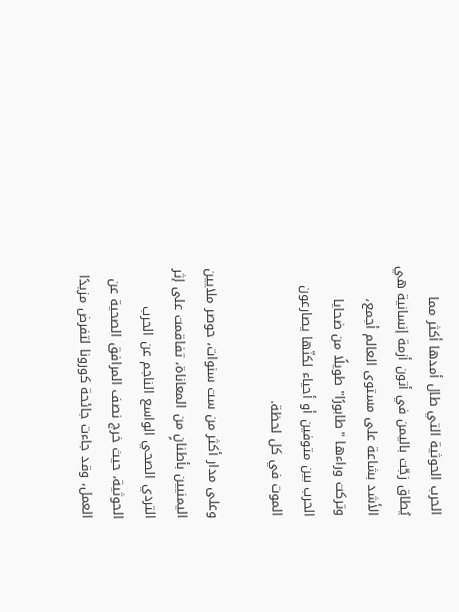الحرب الحوثية التي طال أمدها أكثر مما يُطاق زجّت باليمن في أتون أزمة إنسانية هي الأشد بشاعة على مستوى العالم أجمع، وتركت وراءها "طابورًا" طويلًا من ضحايا الحرب بين متوفين أو أحياء لكنّها يصارعون الموت في كل لحظة.

وعلى مدار أكثر من ست سنوات، حوصر ملايين اليمنيين بأطنانٍ من المعاناة، تفاقمت على إثر التردي الصحي الواسع الناجم عن الحرب الحوثية، حيث خرج نصف المرافق الصحية عن العمل، وقد جاءت جائحة كورونا لتفرض مزيدًا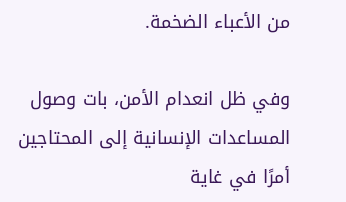من الأعباء الضخمة.

وفي ظل انعدام الأمن، بات وصول المساعدات الإنسانية إلى المحتاجين أمرًا في غاية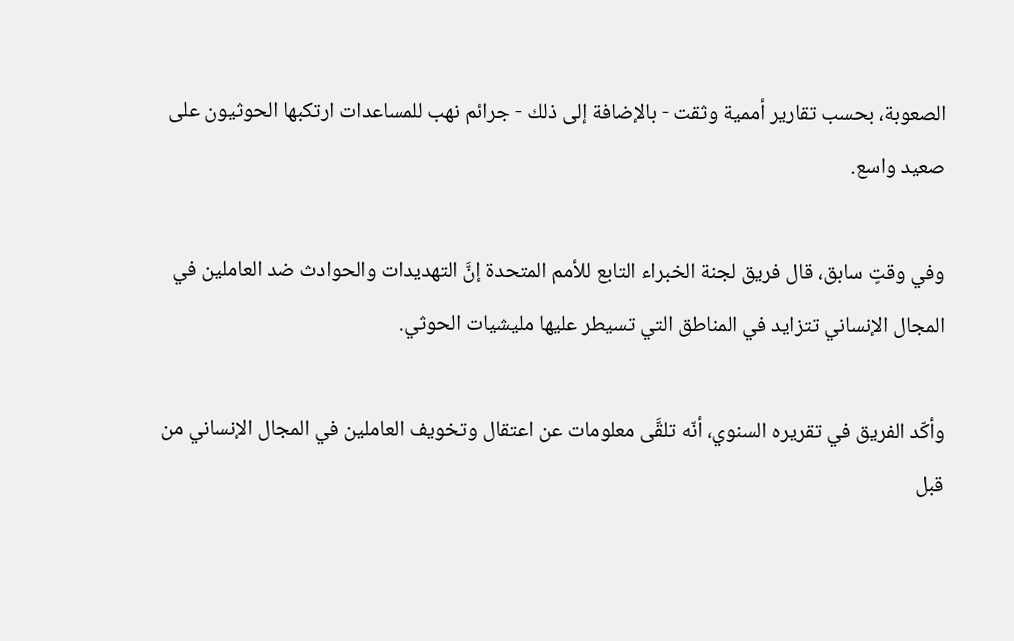الصعوبة، بحسب تقارير أممية وثقت - بالإضافة إلى ذلك - جرائم نهب للمساعدات ارتكبها الحوثيون على صعيد واسع.

وفي وقتٍ سابق، قال فريق لجنة الخبراء التابع للأمم المتحدة إنَّ التهديدات والحوادث ضد العاملين في المجال الإنساني تتزايد في المناطق التي تسيطر عليها مليشيات الحوثي.

وأكّد الفريق في تقريره السنوي، أنّه تلقَّى معلومات عن اعتقال وتخويف العاملين في المجال الإنساني من قبل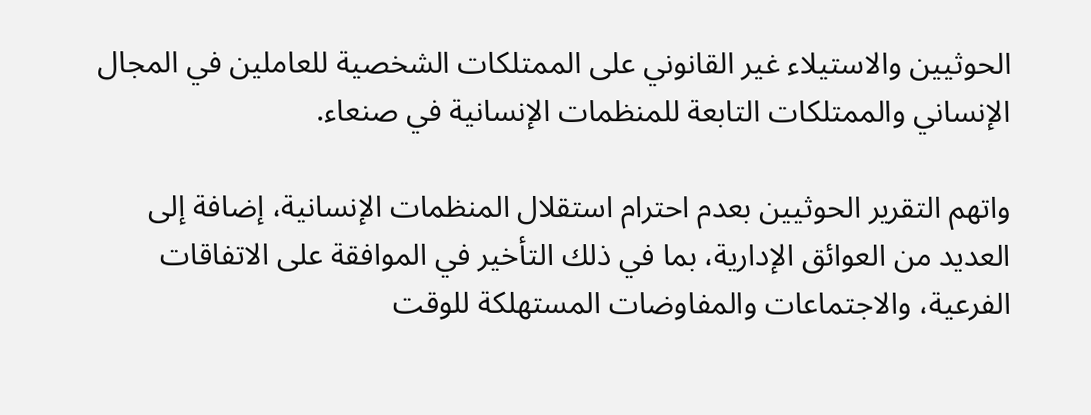الحوثيين والاستيلاء غير القانوني على الممتلكات الشخصية للعاملين في المجال الإنساني والممتلكات التابعة للمنظمات الإنسانية في صنعاء.

واتهم التقرير الحوثيين بعدم احترام استقلال المنظمات الإنسانية، إضافة إلى العديد من العوائق الإدارية، بما في ذلك التأخير في الموافقة على الاتفاقات الفرعية، والاجتماعات والمفاوضات المستهلكة للوقت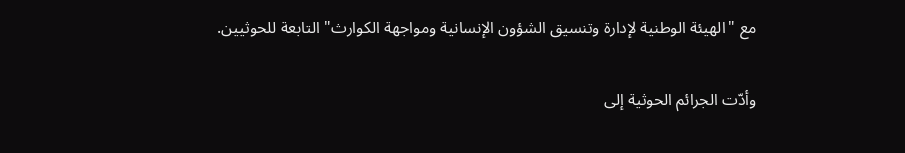مع "الهيئة الوطنية لإدارة وتنسيق الشؤون الإنسانية ومواجهة الكوارث" التابعة للحوثيين.

وأدّت الجرائم الحوثية إلى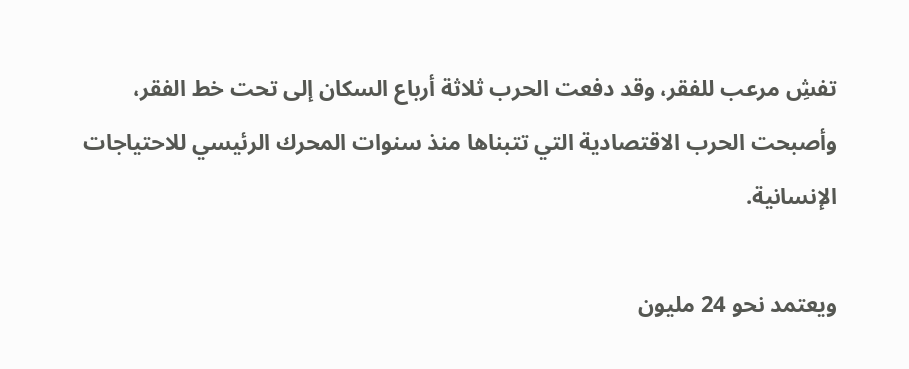تفشِ مرعب للفقر، وقد دفعت الحرب ثلاثة أرباع السكان إلى تحت خط الفقر، وأصبحت الحرب الاقتصادية التي تتبناها منذ سنوات المحرك الرئيسي للاحتياجات الإنسانية.

ويعتمد نحو 24 مليون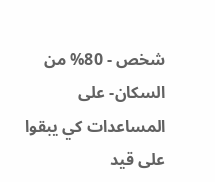شخص - 80% من السكان- على المساعدات كي يبقوا على قيد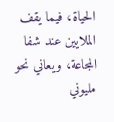الحياة، فيما يقف الملايين عند شفا المجاعة، ويعاني نحو مليوني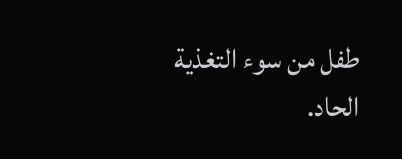طفل من سوء التغذية الحاد.